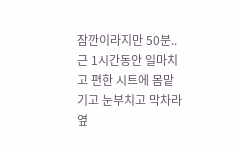잠깐이라지만 50분.. 근 1시간동안 일마치고 편한 시트에 몸맡기고 눈부치고 막차라 옆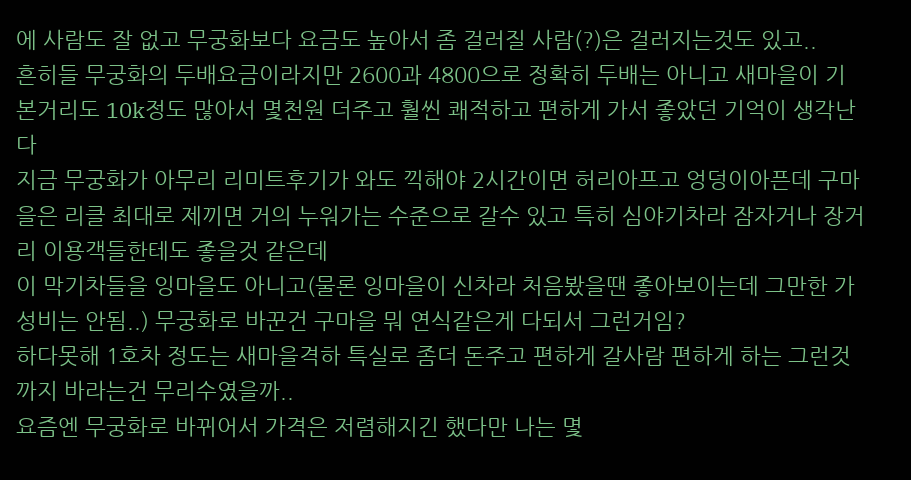에 사람도 잘 없고 무궁화보다 요금도 높아서 좀 걸러질 사람(?)은 걸러지는것도 있고..
흔히들 무궁화의 두배요금이라지만 2600과 4800으로 정확히 두배는 아니고 새마을이 기본거리도 10k정도 많아서 몇천원 더주고 훨씬 쾌적하고 편하게 가서 좋았던 기억이 생각난다
지금 무궁화가 아무리 리미트후기가 와도 끽해야 2시간이면 허리아프고 엉덩이아픈데 구마을은 리클 최대로 제끼면 거의 누워가는 수준으로 갈수 있고 특히 심야기차라 잠자거나 장거리 이용객들한테도 좋을것 같은데
이 막기차들을 잉마을도 아니고(물론 잉마을이 신차라 처음봤을땐 좋아보이는데 그만한 가성비는 안됨..) 무궁화로 바꾼건 구마을 뭐 연식같은게 다되서 그런거임?
하다못해 1호차 정도는 새마을격하 특실로 좀더 돈주고 편하게 갈사람 편하게 하는 그런것까지 바라는건 무리수였을까..
요즘엔 무궁화로 바뀌어서 가격은 저렴해지긴 했다만 나는 몇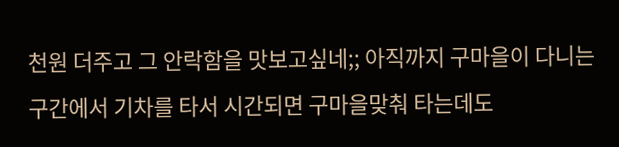천원 더주고 그 안락함을 맛보고싶네;; 아직까지 구마을이 다니는 구간에서 기차를 타서 시간되면 구마을맞춰 타는데도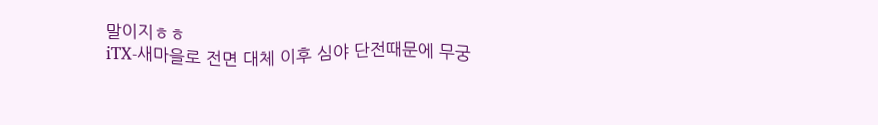말이지ㅎㅎ
iTX-새마을로 전면 대체 이후 심야 단전때문에 무궁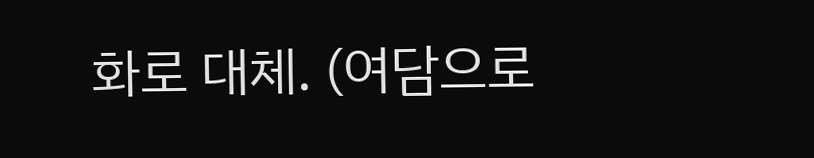화로 대체. (여담으로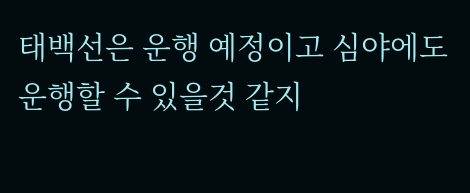태백선은 운행 예정이고 심야에도 운행할 수 있을것 같지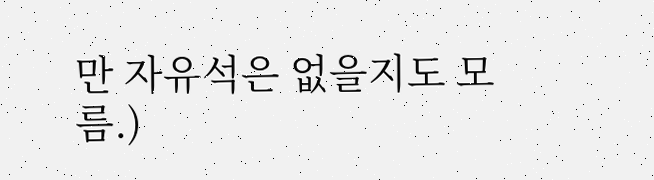만 자유석은 없을지도 모름.)